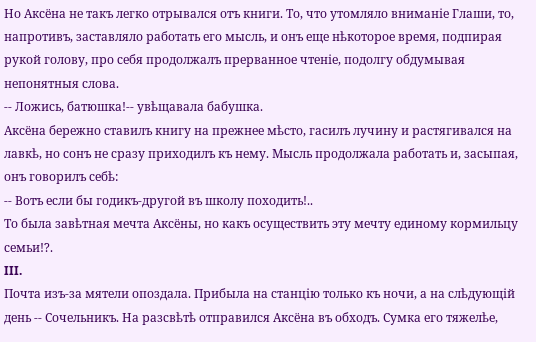Но Аксёна не такъ легко отрывался отъ книги. То, что утомляло вниманіе Глаши, то, напротивъ, заставляло работать его мысль, и онъ еще нѣкоторое время, подпирая рукой голову, про себя продолжалъ прерванное чтеніе, подолгу обдумывая непонятныя слова.
-- Ложись, батюшка!-- увѣщавала бабушка.
Аксёна бережно ставилъ книгу на прежнее мѣсто, гасилъ лучину и растягивался на лавкѣ, но сонъ не сразу приходилъ къ нему. Мысль продолжала работать и, засыпая, онъ говорилъ себѣ:
-- Вотъ если бы годикъ-другой въ школу походить!..
То была завѣтная мечта Аксёны, но какъ осуществить эту мечту единому кормильцу семьи!?.
III.
Почта изъ-за мятели опоздала. Прибыла на станцію только къ ночи, а на слѣдующій день -- Сочельникъ. На разсвѣтѣ отправился Аксёна въ обходъ. Сумка его тяжелѣе,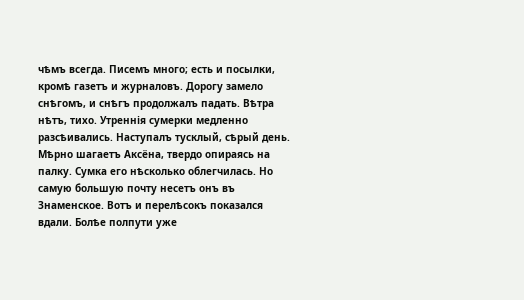чѣмъ всегда. Писемъ много; есть и посылки, кромѣ газетъ и журналовъ. Дорогу замело снѣгомъ, и снѣгъ продолжалъ падать. Вѣтра нѣтъ, тихо. Утреннія сумерки медленно разсѣивались. Наступалъ тусклый, сѣрый день.
Мѣрно шагаетъ Аксёна, твердо опираясь на палку. Сумка его нѣсколько облегчилась. Но самую большую почту несетъ онъ въ Знаменское. Вотъ и перелѣсокъ показался вдали. Болѣе полпути уже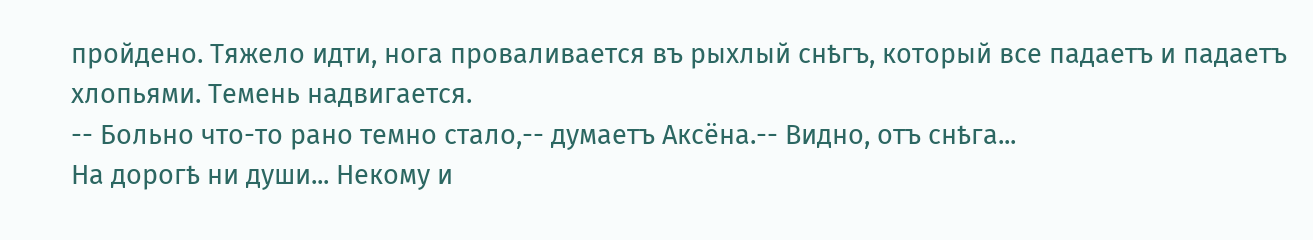пройдено. Тяжело идти, нога проваливается въ рыхлый снѣгъ, который все падаетъ и падаетъ хлопьями. Темень надвигается.
-- Больно что-то рано темно стало,-- думаетъ Аксёна.-- Видно, отъ снѣга...
На дорогѣ ни души... Некому и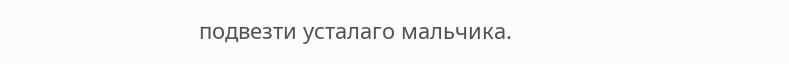подвезти усталаго мальчика.